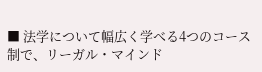■ 法学について幅広く学べる4つのコース制で、リーガル・マインド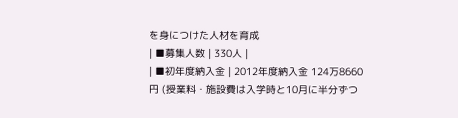を身につけた人材を育成
| ■募集人数 | 330人 |
| ■初年度納入金 | 2012年度納入金 124万8660円 (授業料・施設費は入学時と10月に半分ずつ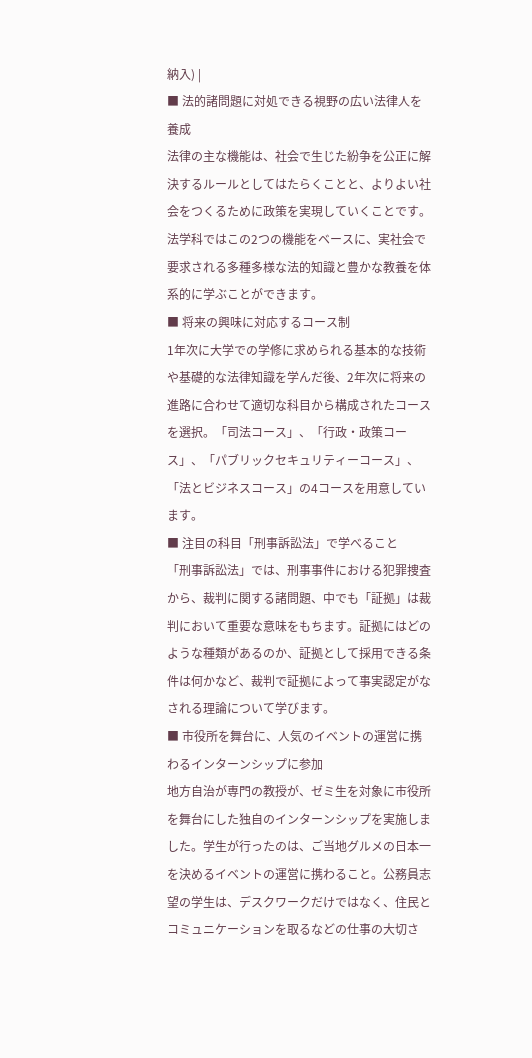納入) |
■ 法的諸問題に対処できる視野の広い法律人を養成
法律の主な機能は、社会で生じた紛争を公正に解決するルールとしてはたらくことと、よりよい社会をつくるために政策を実現していくことです。法学科ではこの2つの機能をベースに、実社会で要求される多種多様な法的知識と豊かな教養を体系的に学ぶことができます。
■ 将来の興味に対応するコース制
1年次に大学での学修に求められる基本的な技術や基礎的な法律知識を学んだ後、2年次に将来の進路に合わせて適切な科目から構成されたコースを選択。「司法コース」、「行政・政策コース」、「パブリックセキュリティーコース」、「法とビジネスコース」の4コースを用意しています。
■ 注目の科目「刑事訴訟法」で学べること
「刑事訴訟法」では、刑事事件における犯罪捜査から、裁判に関する諸問題、中でも「証拠」は裁判において重要な意味をもちます。証拠にはどのような種類があるのか、証拠として採用できる条件は何かなど、裁判で証拠によって事実認定がなされる理論について学びます。
■ 市役所を舞台に、人気のイベントの運営に携わるインターンシップに参加
地方自治が専門の教授が、ゼミ生を対象に市役所を舞台にした独自のインターンシップを実施しました。学生が行ったのは、ご当地グルメの日本一を決めるイベントの運営に携わること。公務員志望の学生は、デスクワークだけではなく、住民とコミュニケーションを取るなどの仕事の大切さ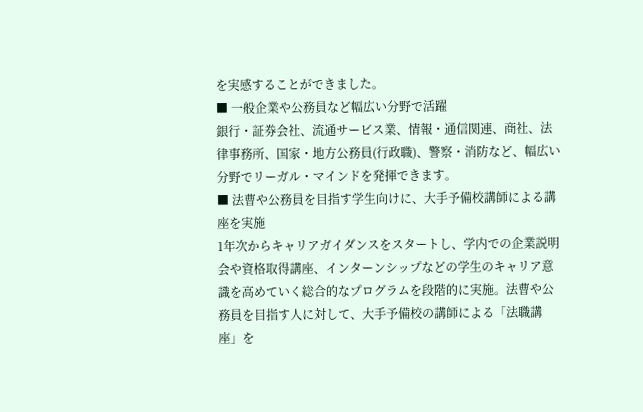を実感することができました。
■ 一般企業や公務員など幅広い分野で活躍
銀行・証券会社、流通サービス業、情報・通信関連、商社、法律事務所、国家・地方公務員(行政職)、警察・消防など、幅広い分野でリーガル・マインドを発揮できます。
■ 法曹や公務員を目指す学生向けに、大手予備校講師による講座を実施
1年次からキャリアガイダンスをスタートし、学内での企業説明会や資格取得講座、インターンシップなどの学生のキャリア意識を高めていく総合的なプログラムを段階的に実施。法曹や公務員を目指す人に対して、大手予備校の講師による「法職講座」を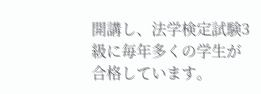開講し、法学検定試験3級に毎年多くの学生が合格しています。